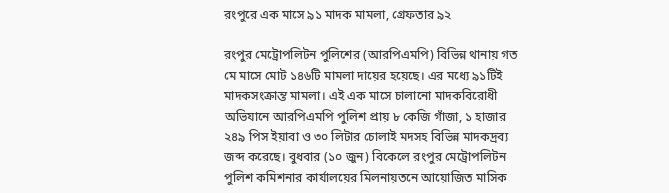রংপুরে এক মাসে ৯১ মাদক মামলা, গ্রেফতার ৯২

রংপুর মেট্রোপলিটন পুলিশের (আরপিএমপি) বিভিন্ন থানায় গত মে মাসে মোট ১৪৬টি মামলা দায়ের হয়েছে। এর মধ্যে ৯১টিই মাদকসংক্রান্ত মামলা। এই এক মাসে চালানো মাদকবিরোধী অভিযানে আরপিএমপি পুলিশ প্রায় ৮ কেজি গাঁজা, ১ হাজার ২৪৯ পিস ইয়াবা ও ৩০ লিটার চোলাই মদসহ বিভিন্ন মাদকদ্রব্য জব্দ করেছে। বুধবার (১০ জুন) বিকেলে রংপুর মেট্রোপলিটন পুলিশ কমিশনার কার্যালয়ের মিলনায়তনে আয়োজিত মাসিক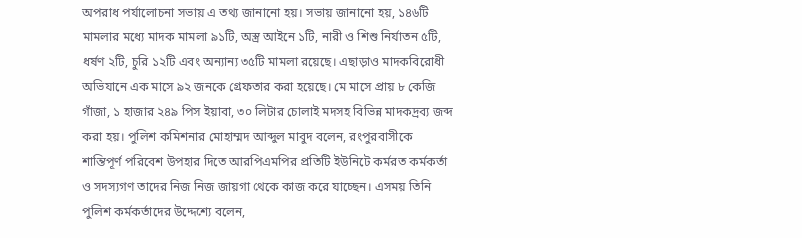অপরাধ পর্যালোচনা সভায় এ তথ্য জানানো হয়। সভায় জানানো হয়, ১৪৬টি মামলার মধ্যে মাদক মামলা ৯১টি, অস্ত্র আইনে ১টি, নারী ও শিশু নির্যাতন ৫টি, ধর্ষণ ২টি, চুরি ১২টি এবং অন্যান্য ৩৫টি মামলা রয়েছে। এছাড়াও মাদকবিরোধী অভিযানে এক মাসে ৯২ জনকে গ্রেফতার করা হয়েছে। মে মাসে প্রায় ৮ কেজি গাঁজা, ১ হাজার ২৪৯ পিস ইয়াবা, ৩০ লিটার চোলাই মদসহ বিভিন্ন মাদকদ্রব্য জব্দ করা হয়। পুলিশ কমিশনার মোহাম্মদ আব্দুল মাবুদ বলেন, রংপুরবাসীকে শান্তিপূর্ণ পরিবেশ উপহার দিতে আরপিএমপির প্রতিটি ইউনিটে কর্মরত কর্মকর্তা ও সদস্যগণ তাদের নিজ নিজ জায়গা থেকে কাজ করে যাচ্ছেন। এসময় তিনি পুলিশ কর্মকর্তাদের উদ্দেশ্যে বলেন,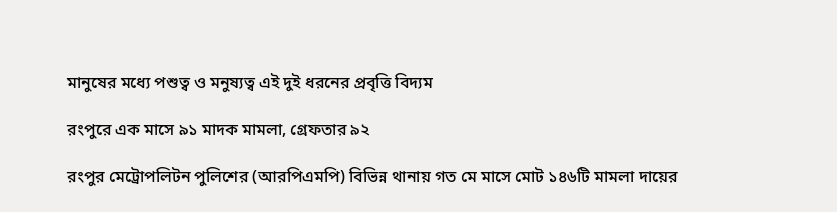মানুষের মধ্যে পশুত্ব ও মনুষ্যত্ব এই দুই ধরনের প্রবৃত্তি বিদ্যম

রংপুরে এক মাসে ৯১ মাদক মামলা, গ্রেফতার ৯২

রংপুর মেট্রোপলিটন পুলিশের (আরপিএমপি) বিভিন্ন থানায় গত মে মাসে মোট ১৪৬টি মামলা দায়ের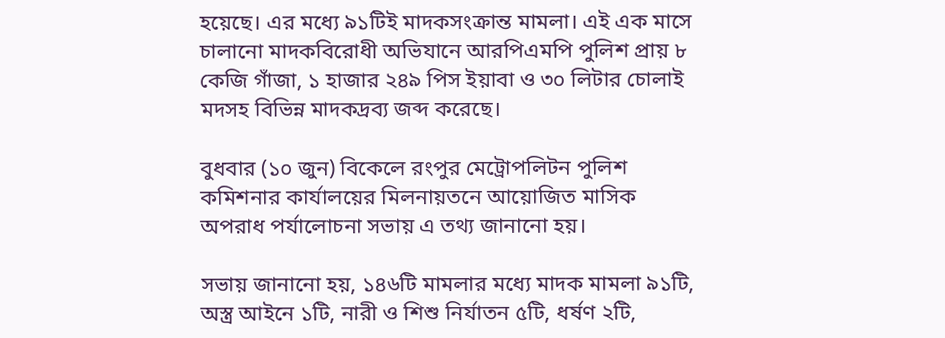হয়েছে। এর মধ্যে ৯১টিই মাদকসংক্রান্ত মামলা। এই এক মাসে চালানো মাদকবিরোধী অভিযানে আরপিএমপি পুলিশ প্রায় ৮ কেজি গাঁজা, ১ হাজার ২৪৯ পিস ইয়াবা ও ৩০ লিটার চোলাই মদসহ বিভিন্ন মাদকদ্রব্য জব্দ করেছে।

বুধবার (১০ জুন) বিকেলে রংপুর মেট্রোপলিটন পুলিশ কমিশনার কার্যালয়ের মিলনায়তনে আয়োজিত মাসিক অপরাধ পর্যালোচনা সভায় এ তথ্য জানানো হয়।

সভায় জানানো হয়, ১৪৬টি মামলার মধ্যে মাদক মামলা ৯১টি, অস্ত্র আইনে ১টি, নারী ও শিশু নির্যাতন ৫টি, ধর্ষণ ২টি,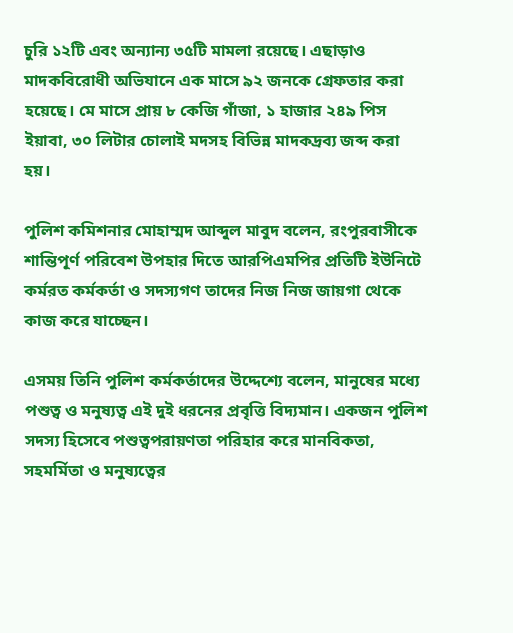চুরি ১২টি এবং অন্যান্য ৩৫টি মামলা রয়েছে। এছাড়াও মাদকবিরোধী অভিযানে এক মাসে ৯২ জনকে গ্রেফতার করা হয়েছে। মে মাসে প্রায় ৮ কেজি গাঁজা, ১ হাজার ২৪৯ পিস ইয়াবা, ৩০ লিটার চোলাই মদসহ বিভিন্ন মাদকদ্রব্য জব্দ করা হয়।

পুলিশ কমিশনার মোহাম্মদ আব্দুল মাবুদ বলেন, রংপুরবাসীকে শান্তিপূর্ণ পরিবেশ উপহার দিতে আরপিএমপির প্রতিটি ইউনিটে কর্মরত কর্মকর্তা ও সদস্যগণ তাদের নিজ নিজ জায়গা থেকে কাজ করে যাচ্ছেন।

এসময় তিনি পুলিশ কর্মকর্তাদের উদ্দেশ্যে বলেন, মানুষের মধ্যে পশুত্ব ও মনুষ্যত্ব এই দুই ধরনের প্রবৃত্তি বিদ্যমান। একজন পুলিশ সদস্য হিসেবে পশুত্বপরায়ণতা পরিহার করে মানবিকতা, সহমর্মিতা ও মনুষ্যত্বের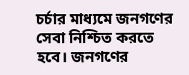চর্চার মাধ্যমে জনগণের সেবা নিশ্চিত করতে হবে। জনগণের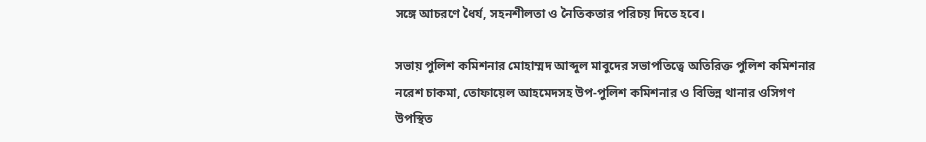সঙ্গে আচরণে ধৈর্য, সহনশীলতা ও নৈতিকতার পরিচয় দিতে হবে।

সভায় পুলিশ কমিশনার মোহাম্মদ আব্দুল মাবুদের সভাপতিত্বে অতিরিক্ত পুলিশ কমিশনার নরেশ চাকমা, তোফায়েল আহমেদসহ উপ-পুলিশ কমিশনার ও বিভিন্ন থানার ওসিগণ উপস্থিত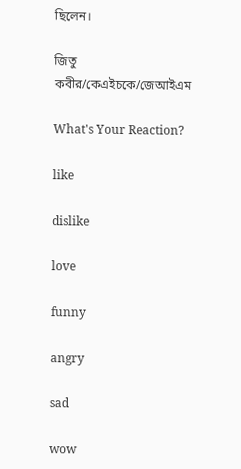ছিলেন।

জিতু কবীর/কেএইচকে/জেআইএম

What's Your Reaction?

like

dislike

love

funny

angry

sad

wow